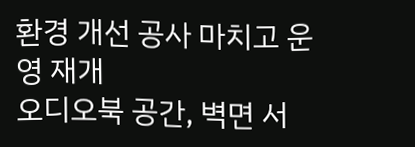환경 개선 공사 마치고 운영 재개
오디오북 공간, 벽면 서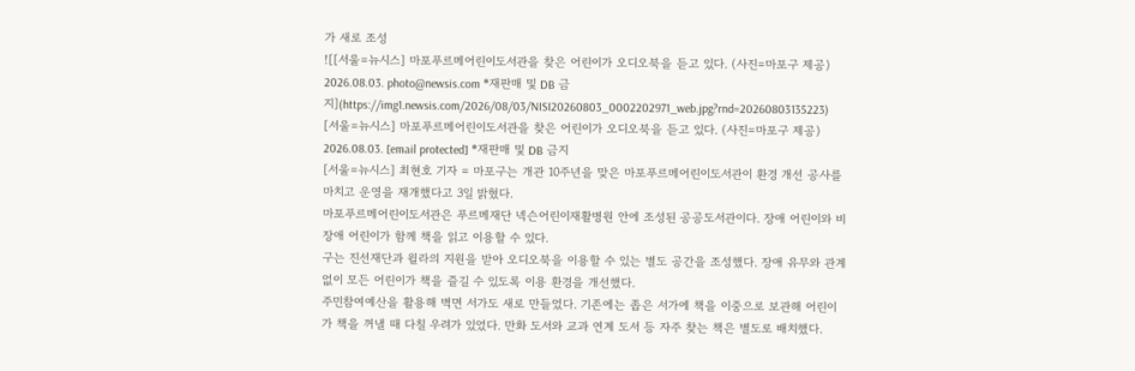가 새로 조성
![[서울=뉴시스] 마포푸르메어린이도서관을 찾은 어린이가 오디오북을 듣고 있다. (사진=마포구 제공) 2026.08.03. photo@newsis.com *재판매 및 DB 금지](https://img1.newsis.com/2026/08/03/NISI20260803_0002202971_web.jpg?rnd=20260803135223)
[서울=뉴시스] 마포푸르메어린이도서관을 찾은 어린이가 오디오북을 듣고 있다. (사진=마포구 제공) 2026.08.03. [email protected] *재판매 및 DB 금지
[서울=뉴시스] 최현호 기자 = 마포구는 개관 10주년을 맞은 마포푸르메어린이도서관이 환경 개선 공사를 마치고 운영을 재개했다고 3일 밝혔다.
마포푸르메어린이도서관은 푸르메재단 넥슨어린이재활병원 안에 조성된 공공도서관이다. 장애 어린이와 비장애 어린이가 함께 책을 읽고 이용할 수 있다.
구는 진선재단과 윌라의 지원을 받아 오디오북을 이용할 수 있는 별도 공간을 조성했다. 장애 유무와 관계없이 모든 어린이가 책을 즐길 수 있도록 이용 환경을 개선했다.
주민참여예산을 활용해 벽면 서가도 새로 만들었다. 기존에는 좁은 서가에 책을 이중으로 보관해 어린이가 책을 꺼낼 때 다칠 우려가 있었다. 만화 도서와 교과 연계 도서 등 자주 찾는 책은 별도로 배치했다.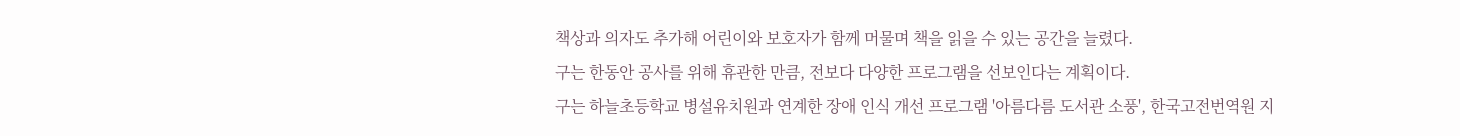책상과 의자도 추가해 어린이와 보호자가 함께 머물며 책을 읽을 수 있는 공간을 늘렸다.
구는 한동안 공사를 위해 휴관한 만큼, 전보다 다양한 프로그램을 선보인다는 계획이다.
구는 하늘초등학교 병설유치원과 연계한 장애 인식 개선 프로그램 '아름다름 도서관 소풍', 한국고전번역원 지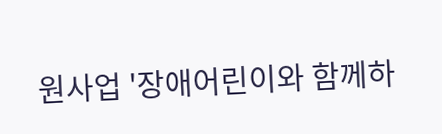원사업 '장애어린이와 함께하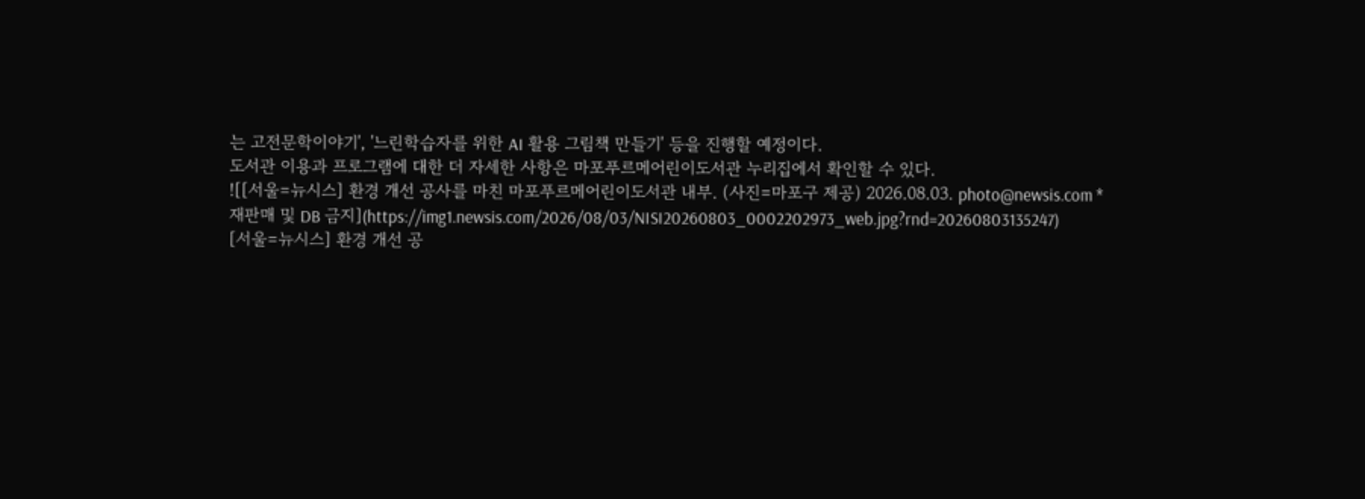는 고전문학이야기', '느린학습자를 위한 AI 활용 그림책 만들기' 등을 진행할 예정이다.
도서관 이용과 프로그램에 대한 더 자세한 사항은 마포푸르메어린이도서관 누리집에서 확인할 수 있다.
![[서울=뉴시스] 환경 개선 공사를 마친 마포푸르메어린이도서관 내부. (사진=마포구 제공) 2026.08.03. photo@newsis.com *재판매 및 DB 금지](https://img1.newsis.com/2026/08/03/NISI20260803_0002202973_web.jpg?rnd=20260803135247)
[서울=뉴시스] 환경 개선 공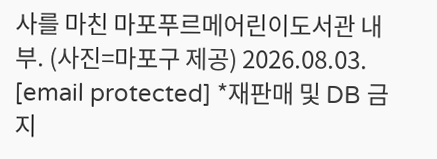사를 마친 마포푸르메어린이도서관 내부. (사진=마포구 제공) 2026.08.03. [email protected] *재판매 및 DB 금지